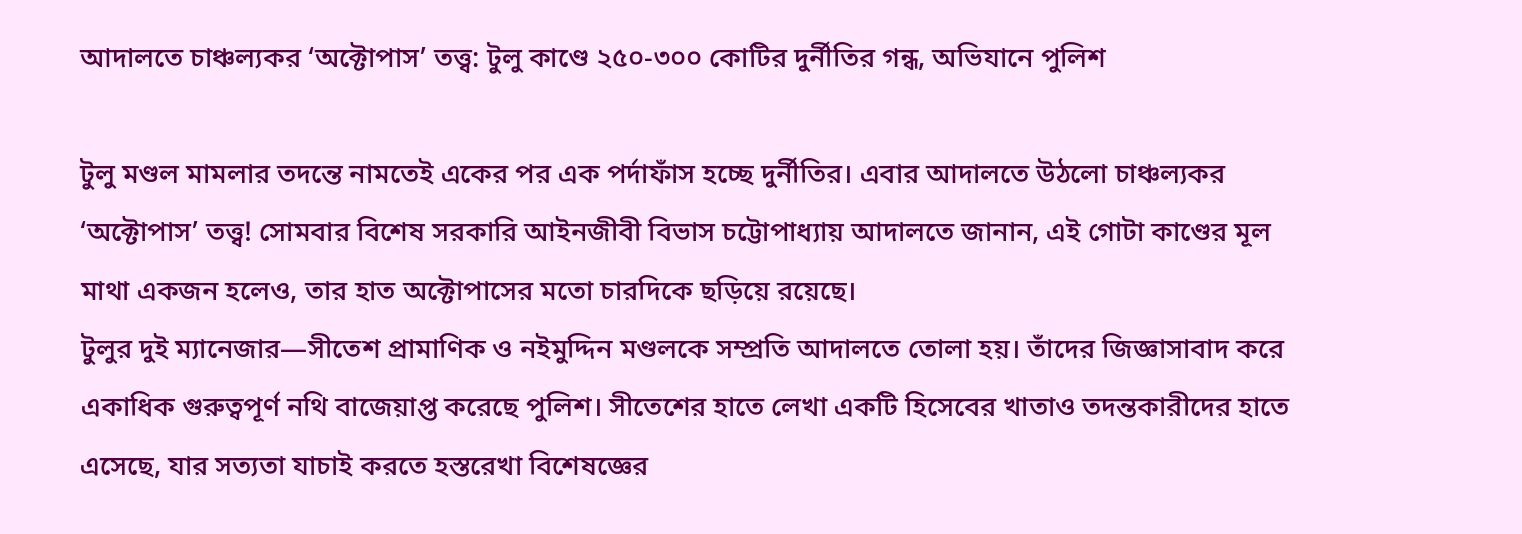আদালতে চাঞ্চল্যকর ‘অক্টোপাস’ তত্ত্ব: টুলু কাণ্ডে ২৫০-৩০০ কোটির দুর্নীতির গন্ধ, অভিযানে পুলিশ

টুলু মণ্ডল মামলার তদন্তে নামতেই একের পর এক পর্দাফাঁস হচ্ছে দুর্নীতির। এবার আদালতে উঠলো চাঞ্চল্যকর ‘অক্টোপাস’ তত্ত্ব! সোমবার বিশেষ সরকারি আইনজীবী বিভাস চট্টোপাধ্যায় আদালতে জানান, এই গোটা কাণ্ডের মূল মাথা একজন হলেও, তার হাত অক্টোপাসের মতো চারদিকে ছড়িয়ে রয়েছে।
টুলুর দুই ম্যানেজার—সীতেশ প্রামাণিক ও নইমুদ্দিন মণ্ডলকে সম্প্রতি আদালতে তোলা হয়। তাঁদের জিজ্ঞাসাবাদ করে একাধিক গুরুত্বপূর্ণ নথি বাজেয়াপ্ত করেছে পুলিশ। সীতেশের হাতে লেখা একটি হিসেবের খাতাও তদন্তকারীদের হাতে এসেছে, যার সত্যতা যাচাই করতে হস্তরেখা বিশেষজ্ঞের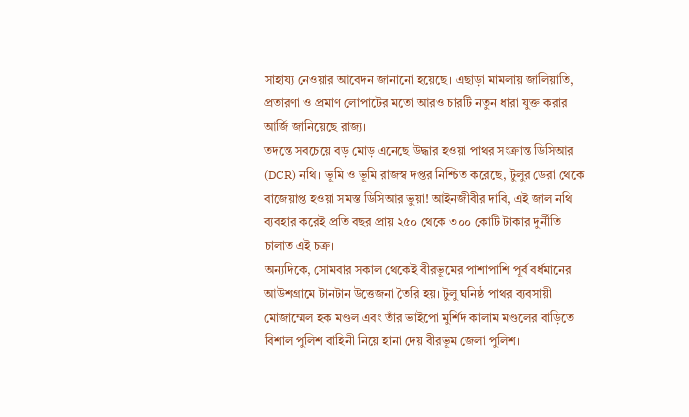সাহায্য নেওয়ার আবেদন জানানো হয়েছে। এছাড়া মামলায় জালিয়াতি, প্রতারণা ও প্রমাণ লোপাটের মতো আরও চারটি নতুন ধারা যুক্ত করার আর্জি জানিয়েছে রাজ্য।
তদন্তে সবচেয়ে বড় মোড় এনেছে উদ্ধার হওয়া পাথর সংক্রান্ত ডিসিআর (DCR) নথি। ভূমি ও ভূমি রাজস্ব দপ্তর নিশ্চিত করেছে, টুলুর ডেরা থেকে বাজেয়াপ্ত হওয়া সমস্ত ডিসিআর ভুয়া! আইনজীবীর দাবি, এই জাল নথি ব্যবহার করেই প্রতি বছর প্রায় ২৫০ থেকে ৩০০ কোটি টাকার দুর্নীতি চালাত এই চক্র।
অন্যদিকে, সোমবার সকাল থেকেই বীরভূমের পাশাপাশি পূর্ব বর্ধমানের আউশগ্রামে টানটান উত্তেজনা তৈরি হয়। টুলু ঘনিষ্ঠ পাথর ব্যবসায়ী মোজাম্মেল হক মণ্ডল এবং তাঁর ভাইপো মুর্শিদ কালাম মণ্ডলের বাড়িতে বিশাল পুলিশ বাহিনী নিয়ে হানা দেয় বীরভূম জেলা পুলিশ।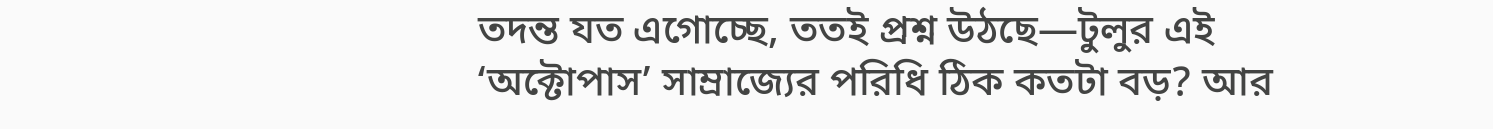তদন্ত যত এগোচ্ছে, ততই প্রশ্ন উঠছে—টুলুর এই ‘অক্টোপাস’ সাম্রাজ্যের পরিধি ঠিক কতটা বড়? আর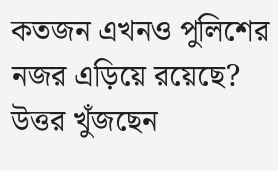কতজন এখনও পুলিশের নজর এড়িয়ে রয়েছে? উত্তর খুঁজছেন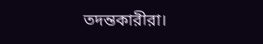তদন্তকারীরা।